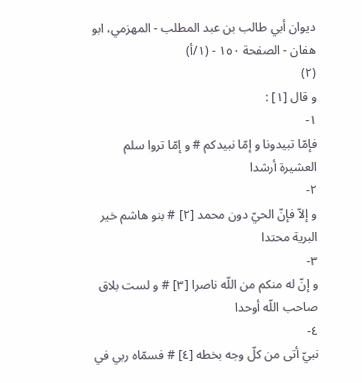ديوان أبي طالب بن عبد المطلب - المهزمي، ابو هفان - الصفحة ١٥٠ - (١/أ)
(٢)
و قال [١] :
١-
فإمّا تبيدونا و إمّا نبيدكم # و إمّا تروا سلم العشيرة أرشدا
٢-
و إلاّ فإنّ الحيّ دون محمد [٢] # بنو هاشم خير البرية محتدا
٣-
و إنّ له منكم من اللّه ناصرا [٣] # و لست بلاق صاحب اللّه أوحدا
٤-
نبيّ أتى من كلّ وجه بخطه [٤] # فسمّاه ربي في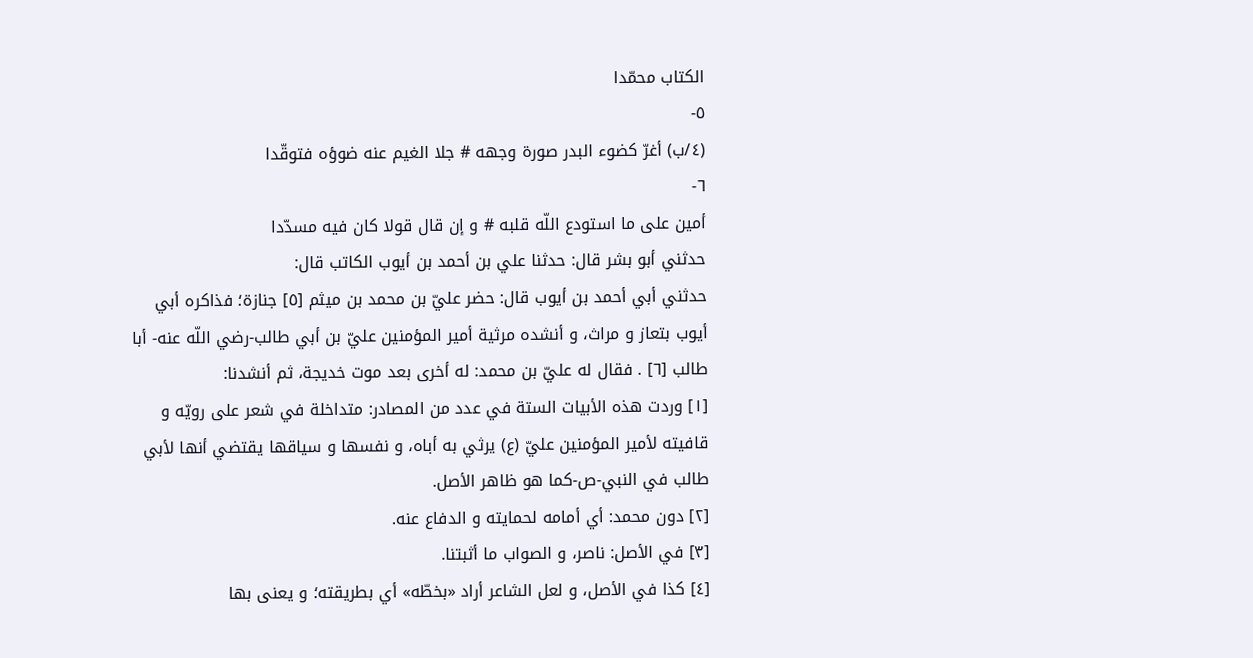الكتاب محمّدا
٥-
(٤/ب) أغرّ كضوء البدر صورة وجهه # جلا الغيم عنه ضوؤه فتوقّدا
٦-
أمين على ما استودع اللّه قلبه # و إن قال قولا كان فيه مسدّدا
حدثني أبو بشر قال: حدثنا علي بن أحمد بن أيوب الكاتب قال:
حدثني أبي أحمد بن أيوب قال: حضر عليّ بن محمد بن ميثم [٥] جنازة؛ فذاكره أبي أيوب بتعاز و مراث، و أنشده مرثية أمير المؤمنين عليّ بن أبي طالب-رضي اللّه عنه- أبا طالب [٦] . فقال له عليّ بن محمد: له أخرى بعد موت خديجة، ثم أنشدنا:
[١] وردت هذه الأبيات الستة في عدد من المصادر: متداخلة في شعر على رويّه و قافيته لأمير المؤمنين عليّ (ع) يرثي به أباه، و نفسها و سياقها يقتضي أنها لأبي طالب في النبي-ص-كما هو ظاهر الأصل.
[٢] دون محمد: أي أمامه لحمايته و الدفاع عنه.
[٣] في الأصل: ناصر، و الصواب ما أثبتنا.
[٤] كذا في الأصل، و لعل الشاعر أراد «بخطّه» أي بطريقته؛ و يعنى بها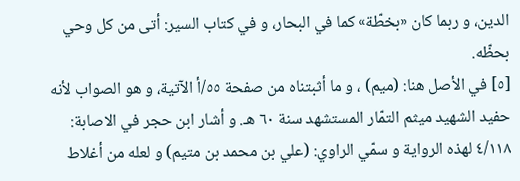الدين، و ربما كان «بخطّة» كما في البحار، و في كتاب السير: أتى من كل وحي بحظّه.
[٥] في الأصل هنا: (ميم) ، و ما أثبتناه من صفحة ٥٥/أ الآتية، و هو الصواب لأنه حفيد الشهيد ميثم التمّار المستشهد سنة ٦٠ هـ. و أشار ابن حجر في الاصابة: ٤/١١٨ لهذه الرواية و سمّي الراوي: (علي بن محمد بن متيم) و لعله من أغلاط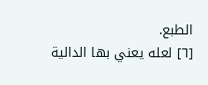الطبع.
[٦] لعله يعني بها الدالية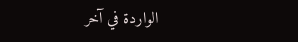الواردة في آخر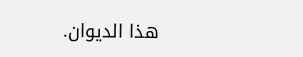هذا الديوان.